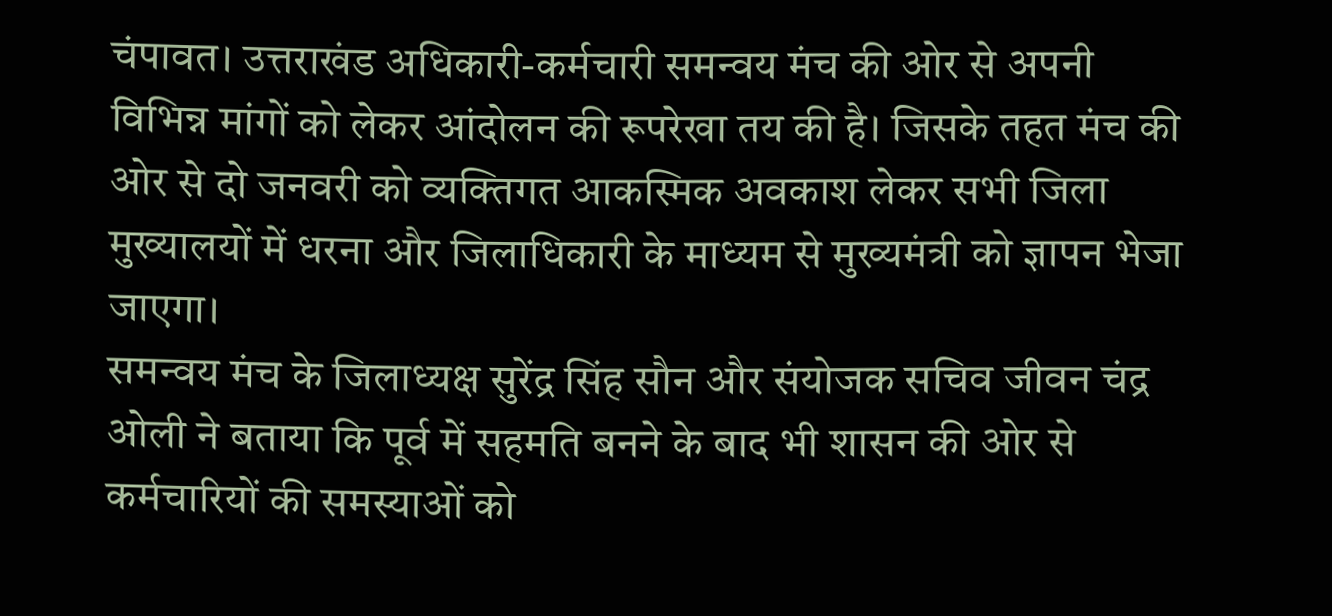चंपावत। उत्तराखंड अधिकारी-कर्मचारी समन्वय मंच की ओर से अपनी विभिन्न मांगों को लेकर आंदोलन की रूपरेखा तय की है। जिसके तहत मंच की ओर से दो जनवरी को व्यक्तिगत आकस्मिक अवकाश लेकर सभी जिला मुख्यालयों में धरना और जिलाधिकारी के माध्यम से मुख्यमंत्री को ज्ञापन भेजा जाएगा।
समन्वय मंच के जिलाध्यक्ष सुरेंद्र सिंह सौन और संयोजक सचिव जीवन चंद्र ओली ने बताया कि पूर्व में सहमति बनने के बाद भी शासन की ओर से कर्मचारियों की समस्याओं को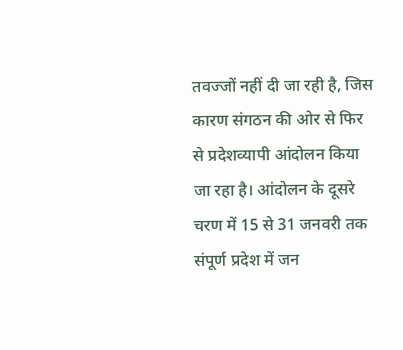तवज्जों नहीं दी जा रही है, जिस कारण संगठन की ओर से फिर से प्रदेशव्यापी आंदोलन किया जा रहा है। आंदोलन के दूसरे चरण में 15 से 31 जनवरी तक संपूर्ण प्रदेश में जन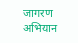जागरण अभियान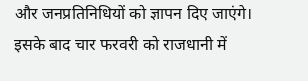और जनप्रतिनिधियों को ज्ञापन दिए जाएंगे। इसके बाद चार फरवरी को राजधानी में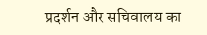प्रदर्शन और सचिवालय का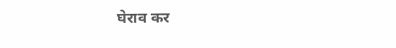घेराव कर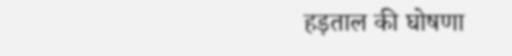हड़ताल की घोषणा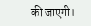की जाएगी।